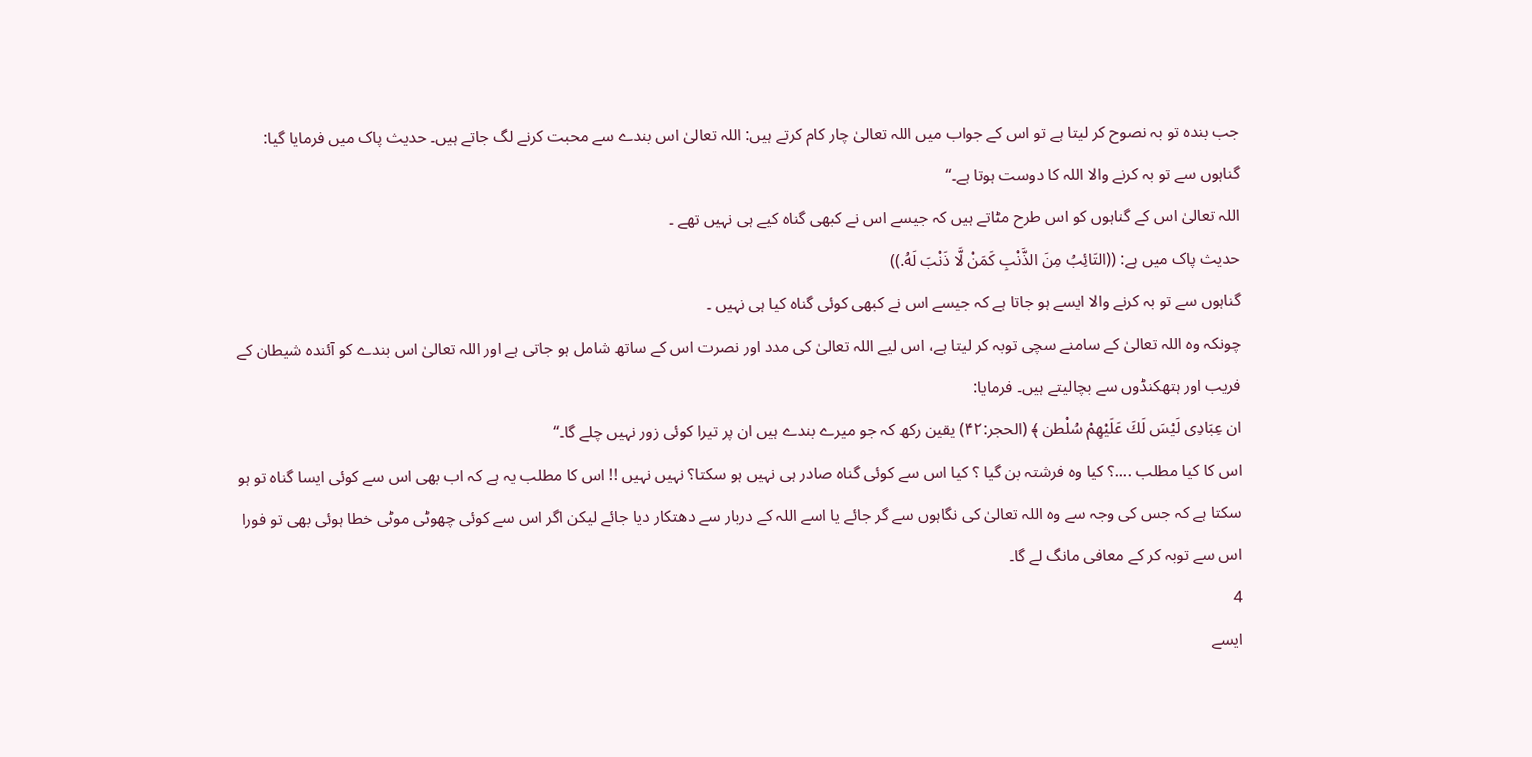جب بندہ تو بہ نصوح کر لیتا ہے تو اس کے جواب میں اللہ تعالیٰ چار کام کرتے ہیں: اللہ تعالیٰ اس بندے سے محبت کرنے لگ جاتے ہیں۔ حدیث پاک میں فرمایا گیا:
گناہوں سے تو بہ کرنے والا اللہ کا دوست ہوتا ہے۔“
اللہ تعالیٰ اس کے گناہوں کو اس طرح مٹاتے ہیں کہ جیسے اس نے کبھی گناہ کیے ہی نہیں تھے ۔
حدیث پاک میں ہے: ((التَائِبُ مِنَ الذَّنْبِ كَمَنْ لَّا ذَنْبَ لَهُ.))
گناہوں سے تو بہ کرنے والا ایسے ہو جاتا ہے کہ جیسے اس نے کبھی کوئی گناہ کیا ہی نہیں ۔
چونکہ وہ اللہ تعالیٰ کے سامنے سچی توبہ کر لیتا ہے، اس لیے اللہ تعالیٰ کی مدد اور نصرت اس کے ساتھ شامل ہو جاتی ہے اور اللہ تعالیٰ اس بندے کو آئندہ شیطان کے فریب اور ہتھکنڈوں سے بچالیتے ہیں۔ فرمایا:
ان عِبَادِى لَيْسَ لَكَ عَلَيْهِمْ سُلْطن ﴾ (الحجر:۴۲) یقین رکھ کہ جو میرے بندے ہیں ان پر تیرا کوئی زور نہیں چلے گا۔“
اس کا کیا مطلب ....؟ کیا وہ فرشتہ بن گیا ؟ کیا اس سے کوئی گناہ صادر ہی نہیں ہو سکتا؟ نہیں نہیں !! اس کا مطلب یہ ہے کہ اب بھی اس سے کوئی ایسا گناہ تو ہو سکتا ہے کہ جس کی وجہ سے وہ اللہ تعالیٰ کی نگاہوں سے گر جائے یا اسے اللہ کے دربار سے دھتکار دیا جائے لیکن اگر اس سے کوئی چھوٹی موٹی خطا ہوئی بھی تو فورا اس سے توبہ کر کے معافی مانگ لے گا۔
4
ایسے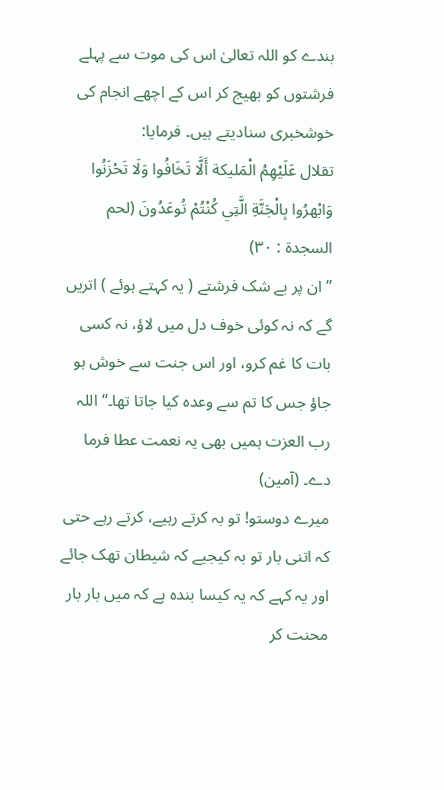بندے کو اللہ تعالیٰ اس کی موت سے پہلے فرشتوں کو بھیج کر اس کے اچھے انجام کی خوشخبری سنادیتے ہیں۔ فرمایا:
تقلال عَلَيْهِمُ الْمَليكة أَلَّا تَخَافُوا وَلَا تَحْزَنُوا وَابْهرُوا بِالْجَنَّةِ الَّتِي كُنْتُمْ تُوعَدُونَ (لحم السجدة : ٣٠)
” ان پر بے شک فرشتے ( یہ کہتے ہوئے ) اتریں گے کہ نہ کوئی خوف دل میں لاؤ، نہ کسی بات کا غم کرو، اور اس جنت سے خوش ہو جاؤ جس کا تم سے وعدہ کیا جاتا تھا۔“ اللہ رب العزت ہمیں بھی یہ نعمت عطا فرما دے۔ (آمین)
میرے دوستو! تو بہ کرتے رہیے، کرتے رہے حتی کہ اتنی بار تو بہ کیجیے کہ شیطان تھک جائے اور یہ کہے کہ یہ کیسا بندہ ہے کہ میں بار بار محنت کر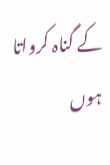کے گناہ کرواتا ہوں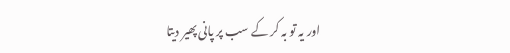اور یہ تو بہ کر کے سب پر پانی پھیر دیتا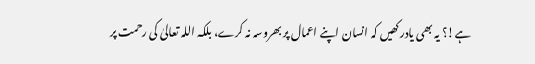ہے!؟ یہ بھی یادرکھیں کہ انسان اپنے اعمال پر بھروسہ نہ کرے، بلکہ اللہ تعالیٰ کی رحمت پر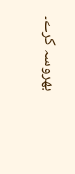بھروسہ کرے۔